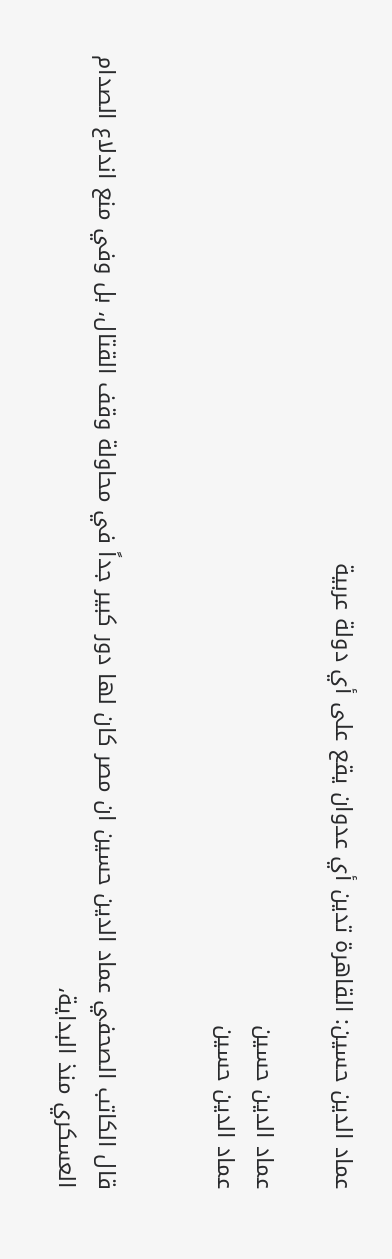عماد الدين حسين: القاهرة تدين أي عدوان يقع على أي دولة عربية

عماد الدين حسين
عماد الدين حسين


قال الكاتب الصحفي عماد الدين حسين ان مصر كان لها دور كبير جداً في محاولة وقف القتال، بل وفي منع اندلاع الصدام العسكري منذ البداية،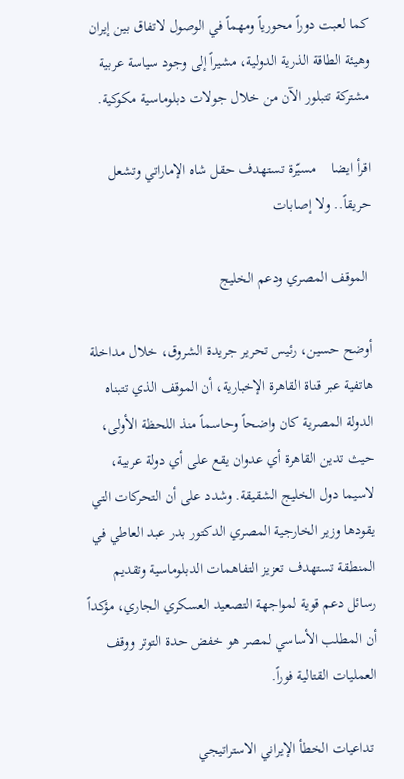كما لعبت دوراً محورياً ومهماً في الوصول لاتفاق بين إيران وهيئة الطاقة الذرية الدولية، مشيراً إلى وجود سياسة عربية مشتركة تتبلور الآن من خلال جولات دبلوماسية مكوكية.

اقرأ ايضا    مسيّرة تستهدف حقل شاه الإماراتي وتشعل حريقاً.. ولا إصابات

 الموقف المصري ودعم الخليج

أوضح حسين، رئيس تحرير جريدة الشروق، خلال مداخلة هاتفية عبر قناة القاهرة الإخبارية، أن الموقف الذي تتبناه الدولة المصرية كان واضحاً وحاسماً منذ اللحظة الأولى، حيث تدين القاهرة أي عدوان يقع على أي دولة عربية، لاسيما دول الخليج الشقيقة. وشدد على أن التحركات التي يقودها وزير الخارجية المصري الدكتور بدر عبد العاطي في المنطقة تستهدف تعزيز التفاهمات الدبلوماسية وتقديم رسائل دعم قوية لمواجهة التصعيد العسكري الجاري، مؤكداً أن المطلب الأساسي لمصر هو خفض حدة التوتر ووقف العمليات القتالية فوراً.

 تداعيات الخطأ الإيراني الاستراتيجي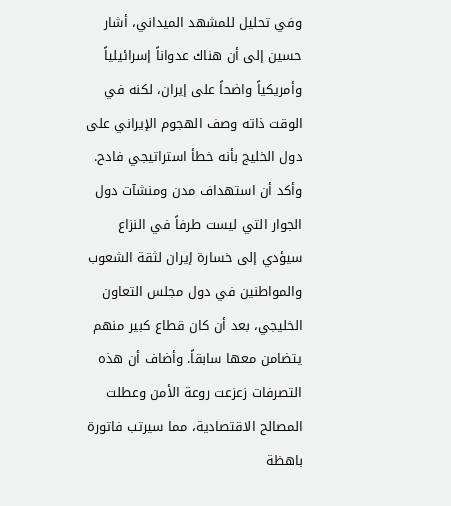وفي تحليل للمشهد الميداني، أشار حسين إلى أن هناك عدواناً إسرائيلياً وأمريكياً واضحاً على إيران، لكنه في الوقت ذاته وصف الهجوم الإيراني على دول الخليج بأنه خطأ استراتيجي فادح. وأكد أن استهداف مدن ومنشآت دول الجوار التي ليست طرفاً في النزاع سيؤدي إلى خسارة إيران لثقة الشعوب والمواطنين في دول مجلس التعاون الخليجي، بعد أن كان قطاع كبير منهم يتضامن معها سابقاً. وأضاف أن هذه التصرفات زعزعت روعة الأمن وعطلت المصالح الاقتصادية، مما سيرتب فاتورة باهظة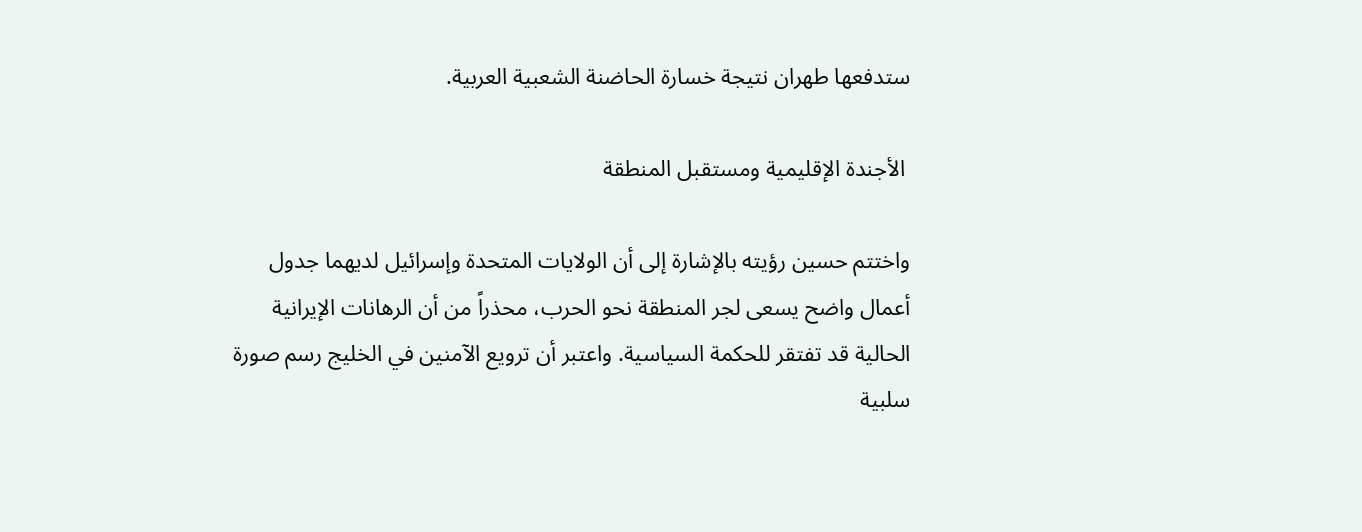ستدفعها طهران نتيجة خسارة الحاضنة الشعبية العربية.

 الأجندة الإقليمية ومستقبل المنطقة

واختتم حسين رؤيته بالإشارة إلى أن الولايات المتحدة وإسرائيل لديهما جدول أعمال واضح يسعى لجر المنطقة نحو الحرب، محذراً من أن الرهانات الإيرانية الحالية قد تفتقر للحكمة السياسية. واعتبر أن ترويع الآمنين في الخليج رسم صورة سلبية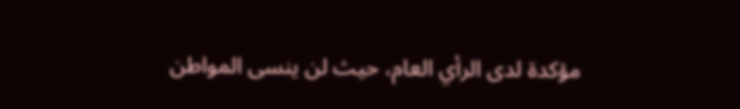مؤكدة لدى الرأي العام، حيث لن ينسى المواطن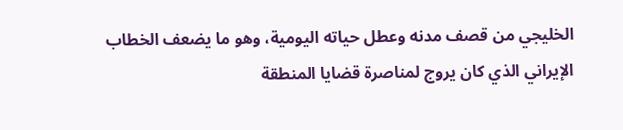الخليجي من قصف مدنه وعطل حياته اليومية، وهو ما يضعف الخطاب الإيراني الذي كان يروج لمناصرة قضايا المنطقة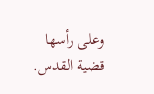وعلى رأسها قضية القدس.